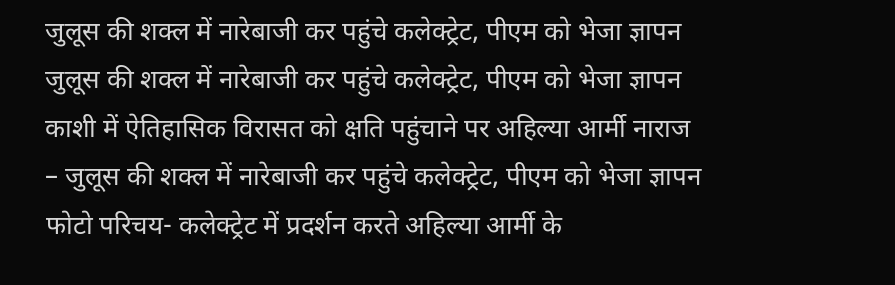जुलूस की शक्ल में नारेबाजी कर पहुंचे कलेक्ट्रेट, पीएम को भेजा ज्ञापन
जुलूस की शक्ल में नारेबाजी कर पहुंचे कलेक्ट्रेट, पीएम को भेजा ज्ञापन
काशी में ऐतिहासिक विरासत को क्षति पहुंचाने पर अहिल्या आर्मी नाराज
– जुलूस की शक्ल में नारेबाजी कर पहुंचे कलेक्ट्रेट, पीएम को भेजा ज्ञापन
फोटो परिचय- कलेक्ट्रेट में प्रदर्शन करते अहिल्या आर्मी के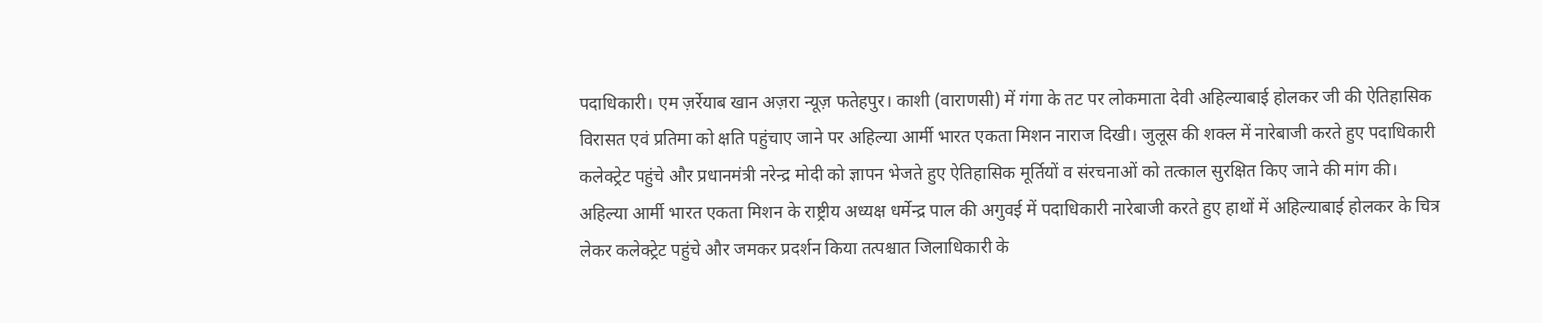पदाधिकारी। एम ज़र्रेयाब खान अज़रा न्यूज़ फतेहपुर। काशी (वाराणसी) में गंगा के तट पर लोकमाता देवी अहिल्याबाई होलकर जी की ऐतिहासिक विरासत एवं प्रतिमा को क्षति पहुंचाए जाने पर अहिल्या आर्मी भारत एकता मिशन नाराज दिखी। जुलूस की शक्ल में नारेबाजी करते हुए पदाधिकारी कलेक्ट्रेट पहुंचे और प्रधानमंत्री नरेन्द्र मोदी को ज्ञापन भेजते हुए ऐतिहासिक मूर्तियों व संरचनाओं को तत्काल सुरक्षित किए जाने की मांग की।
अहिल्या आर्मी भारत एकता मिशन के राष्ट्रीय अध्यक्ष धर्मेन्द्र पाल की अगुवई में पदाधिकारी नारेबाजी करते हुए हाथों में अहिल्याबाई होलकर के चित्र लेकर कलेक्ट्रेट पहुंचे और जमकर प्रदर्शन किया तत्पश्चात जिलाधिकारी के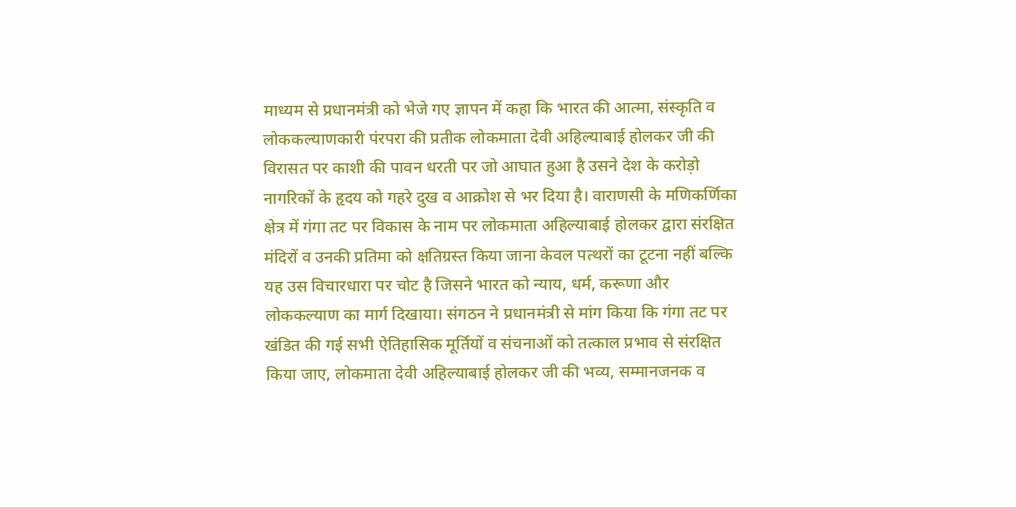माध्यम से प्रधानमंत्री को भेजे गए ज्ञापन में कहा कि भारत की आत्मा, संस्कृति व लोककल्याणकारी पंरपरा की प्रतीक लोकमाता देवी अहिल्याबाई होलकर जी की विरासत पर काशी की पावन धरती पर जो आघात हुआ है उसने देश के करोड़ो नागरिकों के हृदय को गहरे दुख व आक्रोश से भर दिया है। वाराणसी के मणिकर्णिका क्षेत्र में गंगा तट पर विकास के नाम पर लोकमाता अहिल्याबाई होलकर द्वारा संरक्षित मंदिरों व उनकी प्रतिमा को क्षतिग्रस्त किया जाना केवल पत्थरों का टूटना नहीं बल्कि यह उस विचारधारा पर चोट है जिसने भारत को न्याय, धर्म, करूणा और लोककल्याण का मार्ग दिखाया। संगठन ने प्रधानमंत्री से मांग किया कि गंगा तट पर खंडित की गई सभी ऐतिहासिक मूर्तियों व संचनाओं को तत्काल प्रभाव से संरक्षित किया जाए, लोकमाता देवी अहिल्याबाई होलकर जी की भव्य, सम्मानजनक व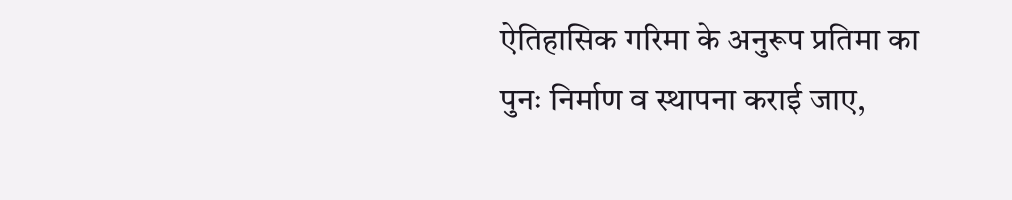ऐतिहासिक गरिमा के अनुरूप प्रतिमा का पुनः निर्माण व स्थापना कराई जाए,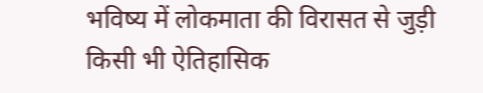भविष्य में लोकमाता की विरासत से जुड़ी किसी भी ऐतिहासिक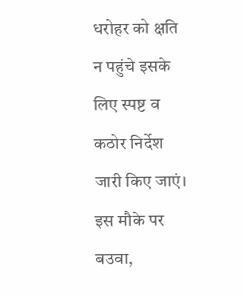धरोहर को क्षति न पहुंचे इसके लिए स्पष्ट व कठोर निर्देश जारी किए जाएं। इस मौके पर बउवा,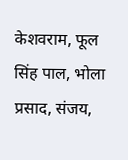केशवराम, फूल सिंह पाल, भोला प्रसाद, संजय,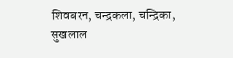शिवबरन, चन्द्रकला, चन्द्रिका, सुखलाल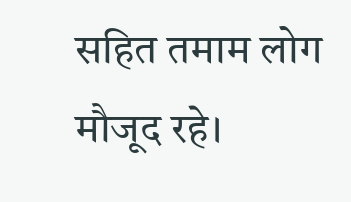सहित तमाम लोग मौजूद रहे।